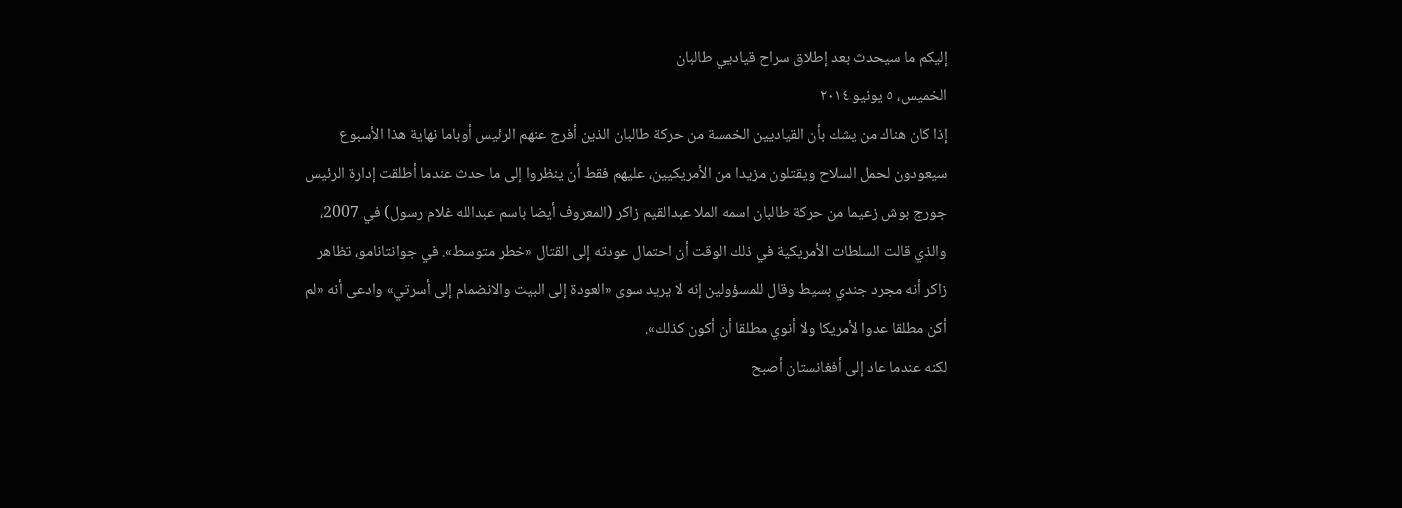إليكم ما سيحدث بعد إطلاق سراح قياديي طالبان
الخميس، ٥ يونيو ٢٠١٤
إذا كان هناك من يشك بأن القياديين الخمسة من حركة طالبان الذين أفرج عنهم الرئيس أوباما نهاية هذا الأسبوع سيعودون لحمل السلاح ويقتلون مزيدا من الأمريكيين، عليهم فقط أن ينظروا إلى ما حدث عندما أطلقت إدارة الرئيس جورج بوش زعيما من حركة طالبان اسمه الملا عبدالقيم زاكر (المعروف أيضا باسم عبدالله غلام رسول) في 2007، والذي قالت السلطات الأمريكية في ذلك الوقت أن احتمال عودته إلى القتال «خطر متوسط». في جوانتانامو، تظاهر زاكر أنه مجرد جندي بسيط وقال للمسؤولين إنه لا يريد سوى «العودة إلى البيت والانضمام إلى أسرتي» وادعى أنه «لم أكن مطلقا عدوا لأمريكا ولا أنوي مطلقا أن أكون كذلك».
لكنه عندما عاد إلى أفغانستان أصبح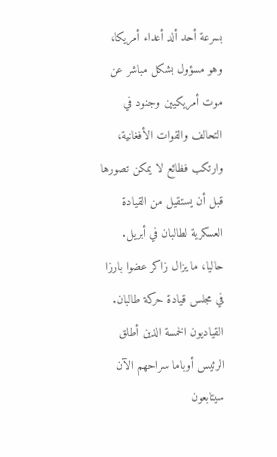بسرعة أحد ألد أعداء أمريكا، وهو مسؤول بشكل مباشر عن موت أمريكيين وجنود في التحالف والقوات الأفغانية، وارتكب فظائع لا يمكن تصورها قبل أن يستقيل من القيادة العسكرية لطالبان في أبريل. حاليا، ما يزال زاكر عضوا بارزا في مجلس قيادة حركة طالبان.
القياديون الخمسة الذين أطلق الرئيس أوباما سراحهم الآن سيتابعون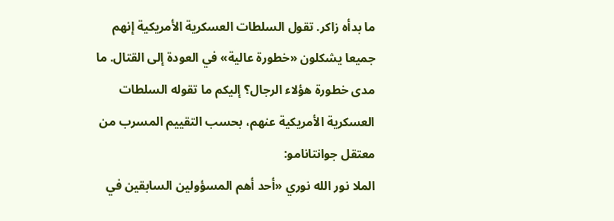ما بدأه زاكر. تقول السلطات العسكرية الأمريكية إنهم جميعا يشكلون «خطورة عالية» في العودة إلى القتال. ما مدى خطورة هؤلاء الرجال؟ إليكم ما تقوله السلطات العسكرية الأمريكية عنهم، بحسب التقييم المسرب من معتقل جوانتانامو:
الملا نور الله نوري «أحد أهم المسؤولين السابقين في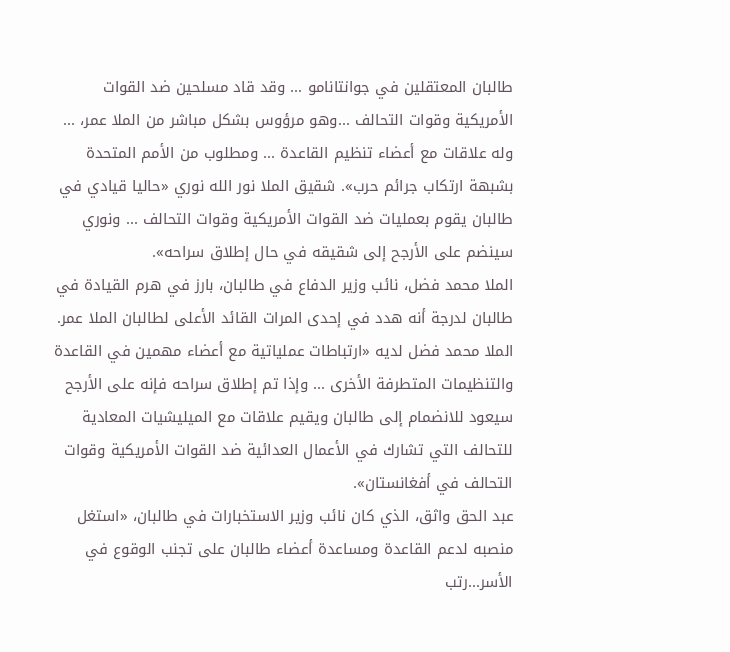طالبان المعتقلين في جوانتانامو ... وقد قاد مسلحين ضد القوات الأمريكية وقوات التحالف ...وهو مرؤوس بشكل مباشر من الملا عمر، ... وله علاقات مع أعضاء تنظيم القاعدة ... ومطلوب من الأمم المتحدة بشبهة ارتكاب جرائم حرب». شقيق الملا نور الله نوري «حاليا قيادي في طالبان يقوم بعمليات ضد القوات الأمريكية وقوات التحالف ... ونوري سينضم على الأرجح إلى شقيقه في حال إطلاق سراحه».
الملا محمد فضل، نائب وزير الدفاع في طالبان، بارز في هرم القيادة في طالبان لدرجة أنه هدد في إحدى المرات القائد الأعلى لطالبان الملا عمر. الملا محمد فضل لديه «ارتباطات عملياتية مع أعضاء مهمين في القاعدة والتنظيمات المتطرفة الأخرى ... وإذا تم إطلاق سراحه فإنه على الأرجح سيعود للانضمام إلى طالبان ويقيم علاقات مع الميليشيات المعادية للتحالف التي تشارك في الأعمال العدائية ضد القوات الأمريكية وقوات التحالف في أفغانستان».
عبد الحق واثق، الذي كان نائب وزير الاستخبارات في طالبان، «استغل منصبه لدعم القاعدة ومساعدة أعضاء طالبان على تجنب الوقوع في الأسر...رتب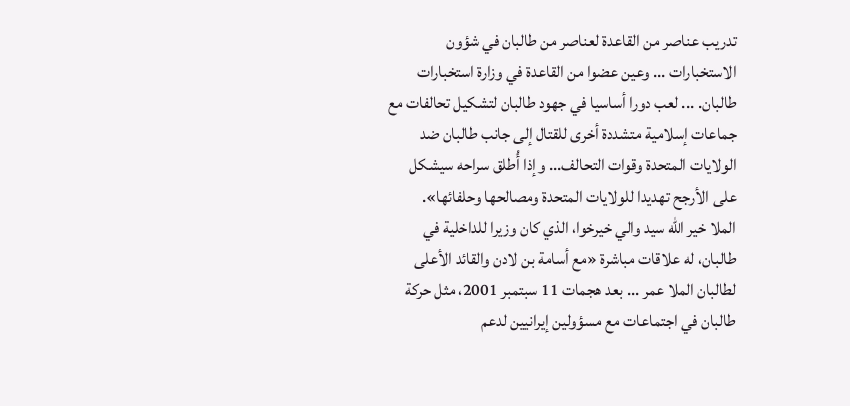تدريب عناصر من القاعدة لعناصر من طالبان في شؤون الاستخبارات ... وعين عضوا من القاعدة في وزارة استخبارات طالبان. ... لعب دورا أساسيا في جهود طالبان لتشكيل تحالفات مع جماعات إسلامية متشددة أخرى للقتال إلى جانب طالبان ضد الولايات المتحدة وقوات التحالف... وإذا أُطلق سراحه سيشكل على الأرجح تهديدا للولايات المتحدة ومصالحها وحلفائها».
الملا خير الله سيد والي خيرخوا، الذي كان وزيرا للداخلية في طالبان، له علاقات مباشرة «مع أسامة بن لادن والقائد الأعلى لطالبان الملا عمر ... بعد هجمات 11 سبتمبر 2001، مثل حركة طالبان في اجتماعات مع مسؤولين إيرانيين لدعم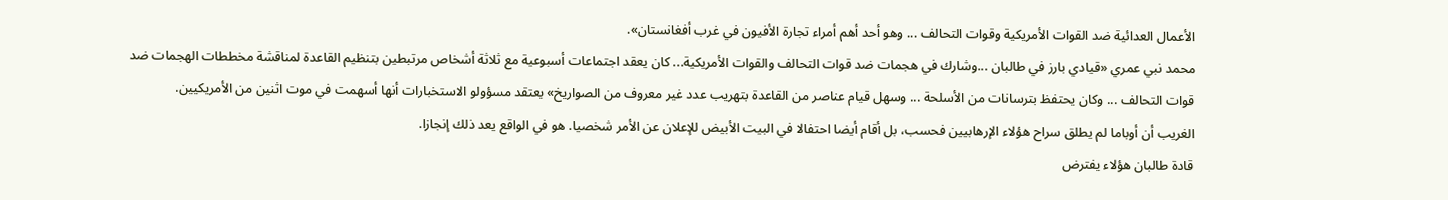الأعمال العدائية ضد القوات الأمريكية وقوات التحالف ... وهو أحد أهم أمراء تجارة الأفيون في غرب أفغانستان».
محمد نبي عمري «قيادي بارز في طالبان ...وشارك في هجمات ضد قوات التحالف والقوات الأمريكية... كان يعقد اجتماعات أسبوعية مع ثلاثة أشخاص مرتبطين بتنظيم القاعدة لمناقشة مخططات الهجمات ضد قوات التحالف ... وكان يحتفظ بترسانات من الأسلحة ... وسهل قيام عناصر من القاعدة بتهريب عدد غير معروف من الصواريخ» يعتقد مسؤولو الاستخبارات أنها أسهمت في موت اثنين من الأمريكيين.
الغريب أن أوباما لم يطلق سراح هؤلاء الإرهابيين فحسب، بل أقام أيضا احتفالا في البيت الأبيض للإعلان عن الأمر شخصيا. هو في الواقع يعد ذلك إنجازا.
قادة طالبان هؤلاء يفترض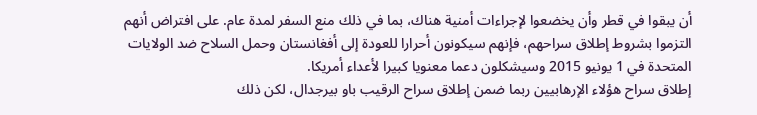أن يبقوا في قطر وأن يخضعوا لإجراءات أمنية هناك، بما في ذلك منع السفر لمدة عام. على افتراض أنهم التزموا بشروط إطلاق سراحهم، فإنهم سيكونون أحرارا للعودة إلى أفغانستان وحمل السلاح ضد الولايات المتحدة في 1 يونيو 2015 وسيشكلون دعما معنويا كبيرا لأعداء أمريكا.
إطلاق سراح هؤلاء الإرهابيين ربما ضمن إطلاق سراح الرقيب باو بيرجدال، لكن ذلك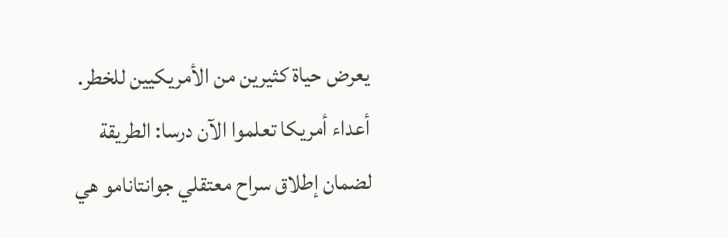يعرض حياة كثيرين من الأمريكيين للخطر. أعداء أمريكا تعلموا الآن درسا: الطريقة لضمان إطلاق سراح معتقلي جوانتانامو هي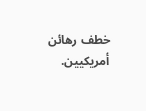خطف رهائن أمريكيين.